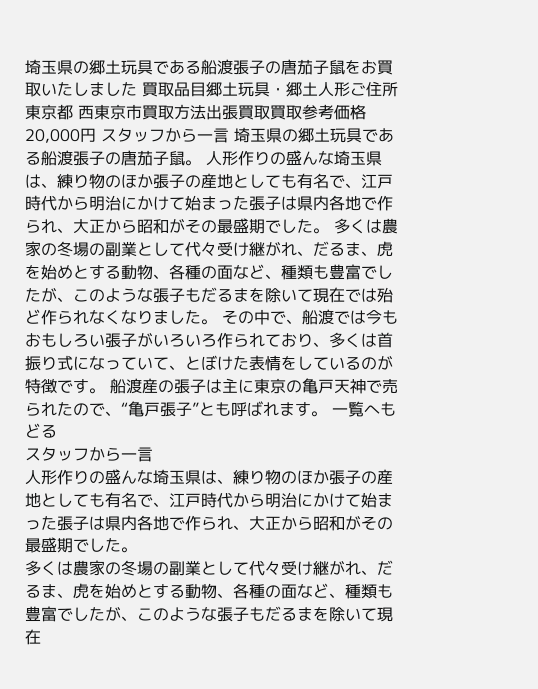埼玉県の郷土玩具である船渡張子の唐茄子鼠をお買取いたしました 買取品目郷土玩具・郷土人形ご住所東京都 西東京市買取方法出張買取買取参考価格20,000円 スタッフから一言 埼玉県の郷土玩具である船渡張子の唐茄子鼠。 人形作りの盛んな埼玉県は、練り物のほか張子の産地としても有名で、江戸時代から明治にかけて始まった張子は県内各地で作られ、大正から昭和がその最盛期でした。 多くは農家の冬場の副業として代々受け継がれ、だるま、虎を始めとする動物、各種の面など、種類も豊富でしたが、このような張子もだるまを除いて現在では殆ど作られなくなりました。 その中で、船渡では今もおもしろい張子がいろいろ作られており、多くは首振り式になっていて、とぼけた表情をしているのが特徴です。 船渡産の張子は主に東京の亀戸天神で売られたので、“亀戸張子”とも呼ばれます。 一覧へもどる
スタッフから一言
人形作りの盛んな埼玉県は、練り物のほか張子の産地としても有名で、江戸時代から明治にかけて始まった張子は県内各地で作られ、大正から昭和がその最盛期でした。
多くは農家の冬場の副業として代々受け継がれ、だるま、虎を始めとする動物、各種の面など、種類も豊富でしたが、このような張子もだるまを除いて現在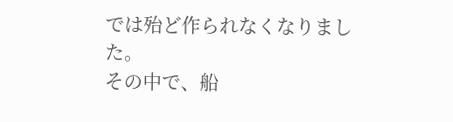では殆ど作られなくなりました。
その中で、船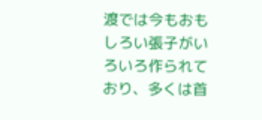渡では今もおもしろい張子がいろいろ作られており、多くは首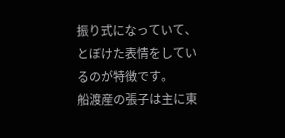振り式になっていて、とぼけた表情をしているのが特徴です。
船渡産の張子は主に東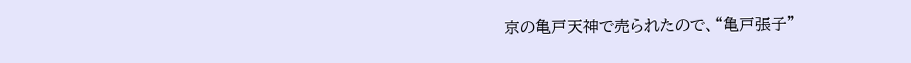京の亀戸天神で売られたので、“亀戸張子”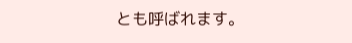とも呼ばれます。